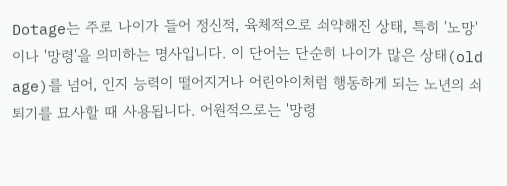Dotage는 주로 나이가 들어 정신적, 육체적으로 쇠약해진 상태, 특히 '노망'이나 '망령'을 의미하는 명사입니다. 이 단어는 단순히 나이가 많은 상태(old age)를 넘어, 인지 능력이 떨어지거나 어린아이처럼 행동하게 되는 노년의 쇠퇴기를 묘사할 때 사용됩니다. 어원적으로는 '망령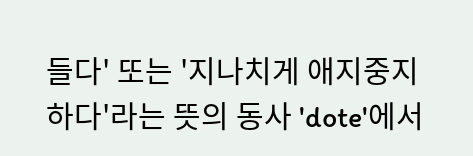들다' 또는 '지나치게 애지중지하다'라는 뜻의 동사 'dote'에서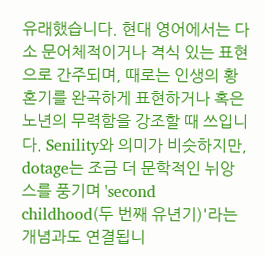유래했습니다. 현대 영어에서는 다소 문어체적이거나 격식 있는 표현으로 간주되며, 때로는 인생의 황혼기를 완곡하게 표현하거나 혹은 노년의 무력함을 강조할 때 쓰입니다. Senility와 의미가 비슷하지만, dotage는 조금 더 문학적인 뉘앙스를 풍기며 'second childhood(두 번째 유년기)'라는 개념과도 연결됩니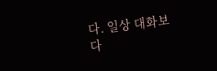다. 일상 대화보다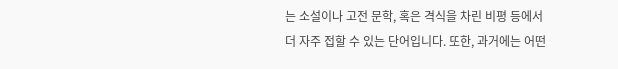는 소설이나 고전 문학, 혹은 격식을 차린 비평 등에서 더 자주 접할 수 있는 단어입니다. 또한, 과거에는 어떤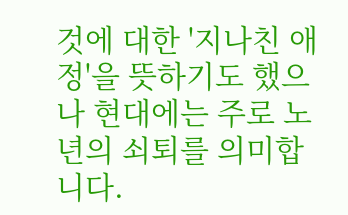것에 대한 '지나친 애정'을 뜻하기도 했으나 현대에는 주로 노년의 쇠퇴를 의미합니다.